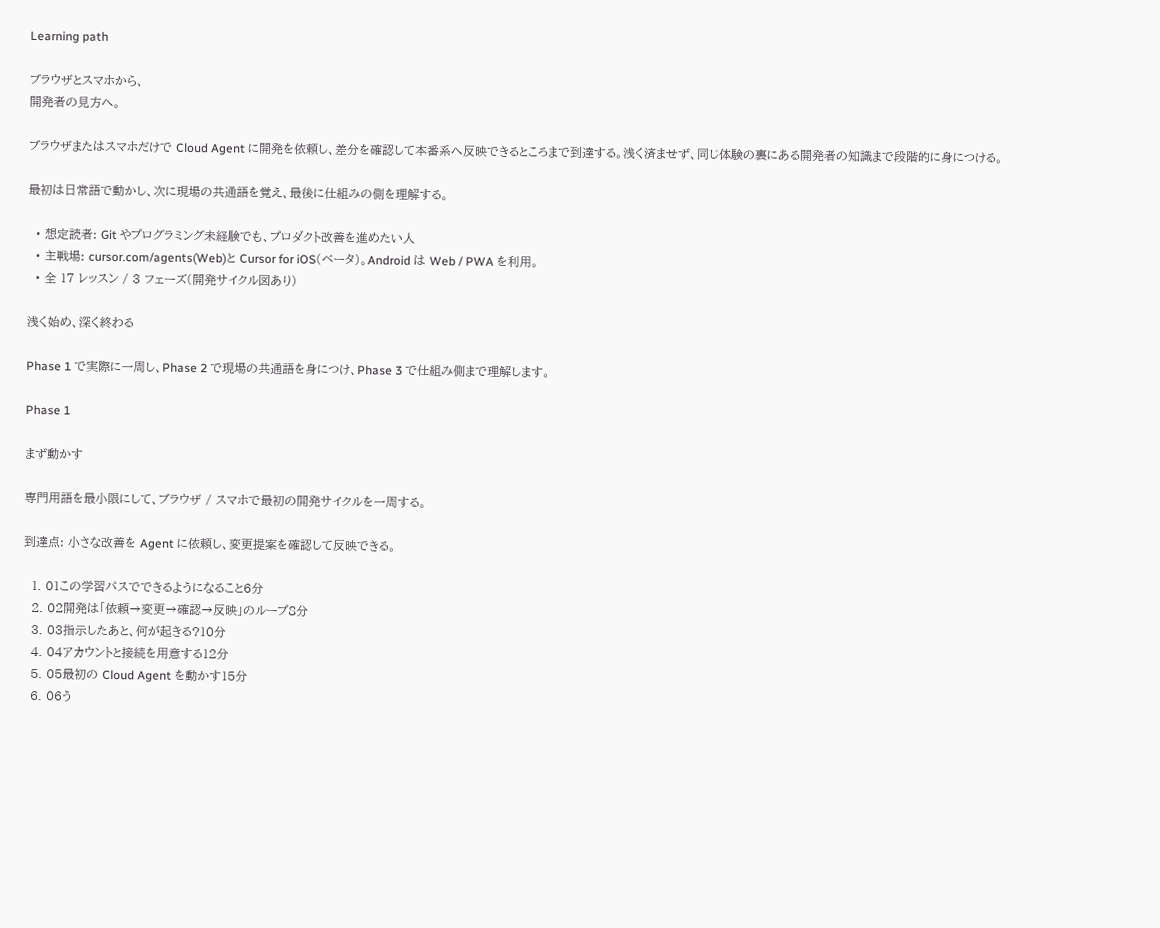Learning path

ブラウザとスマホから、
開発者の見方へ。

ブラウザまたはスマホだけで Cloud Agent に開発を依頼し、差分を確認して本番系へ反映できるところまで到達する。浅く済ませず、同じ体験の裏にある開発者の知識まで段階的に身につける。

最初は日常語で動かし、次に現場の共通語を覚え、最後に仕組みの側を理解する。

  • 想定読者: Git やプログラミング未経験でも、プロダクト改善を進めたい人
  • 主戦場: cursor.com/agents(Web)と Cursor for iOS(ベータ)。Android は Web / PWA を利用。
  • 全 17 レッスン / 3 フェーズ(開発サイクル図あり)

浅く始め、深く終わる

Phase 1 で実際に一周し、Phase 2 で現場の共通語を身につけ、Phase 3 で仕組み側まで理解します。

Phase 1

まず動かす

専門用語を最小限にして、ブラウザ / スマホで最初の開発サイクルを一周する。

到達点: 小さな改善を Agent に依頼し、変更提案を確認して反映できる。

  1. 01この学習パスでできるようになること6分
  2. 02開発は「依頼→変更→確認→反映」のループ8分
  3. 03指示したあと、何が起きる?10分
  4. 04アカウントと接続を用意する12分
  5. 05最初の Cloud Agent を動かす15分
  6. 06う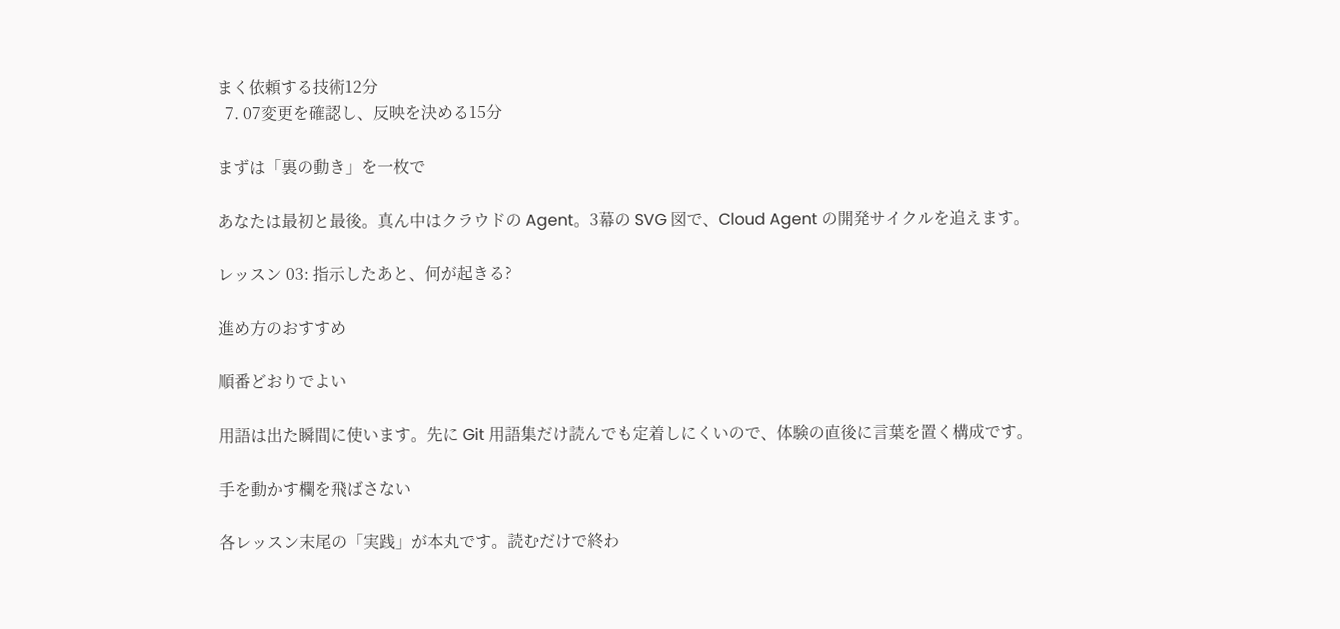まく依頼する技術12分
  7. 07変更を確認し、反映を決める15分

まずは「裏の動き」を一枚で

あなたは最初と最後。真ん中はクラウドの Agent。3幕の SVG 図で、Cloud Agent の開発サイクルを追えます。

レッスン 03: 指示したあと、何が起きる?

進め方のおすすめ

順番どおりでよい

用語は出た瞬間に使います。先に Git 用語集だけ読んでも定着しにくいので、体験の直後に言葉を置く構成です。

手を動かす欄を飛ばさない

各レッスン末尾の「実践」が本丸です。読むだけで終わ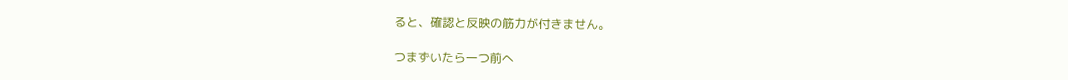ると、確認と反映の筋力が付きません。

つまずいたら一つ前へ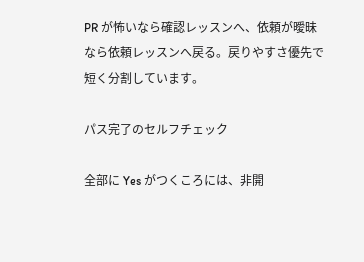PR が怖いなら確認レッスンへ、依頼が曖昧なら依頼レッスンへ戻る。戻りやすさ優先で短く分割しています。

パス完了のセルフチェック

全部に Yes がつくころには、非開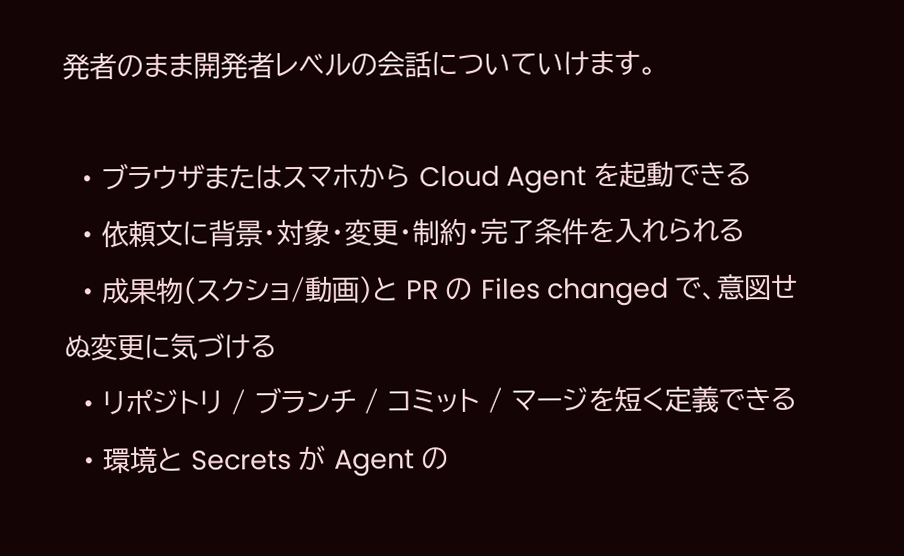発者のまま開発者レベルの会話についていけます。

  • ブラウザまたはスマホから Cloud Agent を起動できる
  • 依頼文に背景・対象・変更・制約・完了条件を入れられる
  • 成果物(スクショ/動画)と PR の Files changed で、意図せぬ変更に気づける
  • リポジトリ / ブランチ / コミット / マージを短く定義できる
  • 環境と Secrets が Agent の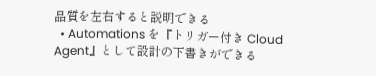品質を左右すると説明できる
  • Automations を『トリガー付き Cloud Agent』として設計の下書きができる